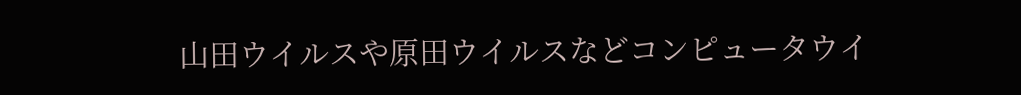山田ウイルスや原田ウイルスなどコンピュータウイ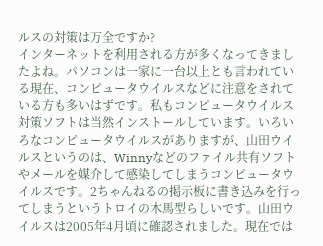ルスの対策は万全ですか?
インターネットを利用される方が多くなってきましたよね。パソコンは一家に一台以上とも言われている現在、コンピュータウイルスなどに注意をされている方も多いはずです。私もコンピュータウイルス対策ソフトは当然インストールしています。いろいろなコンピュータウイルスがありますが、山田ウイルスというのは、Winnyなどのファイル共有ソフトやメールを媒介して感染してしまうコンピュータウイルスです。2ちゃんねるの掲示板に書き込みを行ってしまうというトロイの木馬型らしいです。山田ウイルスは2005年4月頃に確認されました。現在では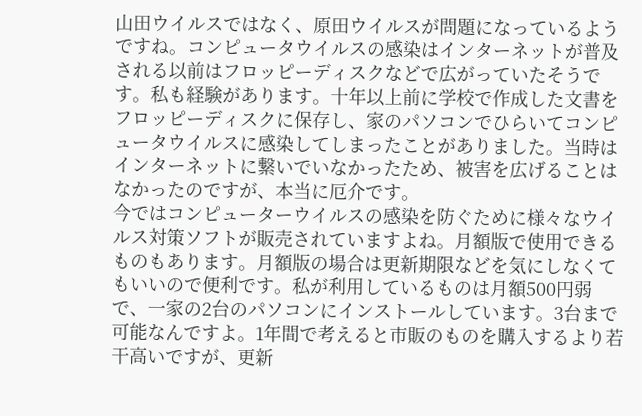山田ウイルスではなく、原田ウイルスが問題になっているようですね。コンピュータウイルスの感染はインターネットが普及される以前はフロッピーディスクなどで広がっていたそうです。私も経験があります。十年以上前に学校で作成した文書をフロッピーディスクに保存し、家のパソコンでひらいてコンピュータウイルスに感染してしまったことがありました。当時はインターネットに繋いでいなかったため、被害を広げることはなかったのですが、本当に厄介です。
今ではコンピューターウイルスの感染を防ぐために様々なウイルス対策ソフトが販売されていますよね。月額版で使用できるものもあります。月額版の場合は更新期限などを気にしなくてもいいので便利です。私が利用しているものは月額500円弱で、一家の2台のパソコンにインストールしています。3台まで可能なんですよ。1年間で考えると市販のものを購入するより若干高いですが、更新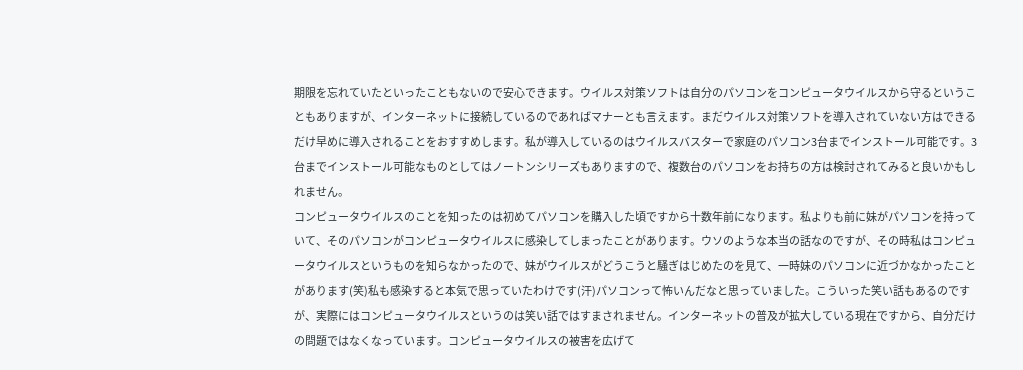期限を忘れていたといったこともないので安心できます。ウイルス対策ソフトは自分のパソコンをコンピュータウイルスから守るということもありますが、インターネットに接続しているのであればマナーとも言えます。まだウイルス対策ソフトを導入されていない方はできるだけ早めに導入されることをおすすめします。私が導入しているのはウイルスバスターで家庭のパソコン3台までインストール可能です。3台までインストール可能なものとしてはノートンシリーズもありますので、複数台のパソコンをお持ちの方は検討されてみると良いかもしれません。
コンピュータウイルスのことを知ったのは初めてパソコンを購入した頃ですから十数年前になります。私よりも前に妹がパソコンを持っていて、そのパソコンがコンピュータウイルスに感染してしまったことがあります。ウソのような本当の話なのですが、その時私はコンピュータウイルスというものを知らなかったので、妹がウイルスがどうこうと騒ぎはじめたのを見て、一時妹のパソコンに近づかなかったことがあります(笑)私も感染すると本気で思っていたわけです(汗)パソコンって怖いんだなと思っていました。こういった笑い話もあるのですが、実際にはコンピュータウイルスというのは笑い話ではすまされません。インターネットの普及が拡大している現在ですから、自分だけの問題ではなくなっています。コンピュータウイルスの被害を広げて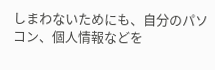しまわないためにも、自分のパソコン、個人情報などを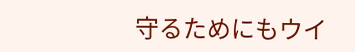守るためにもウイ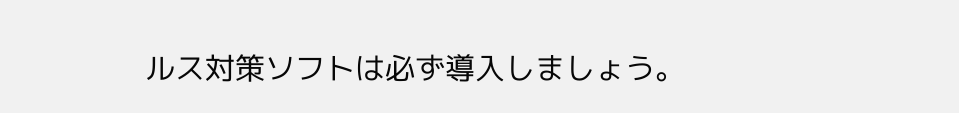ルス対策ソフトは必ず導入しましょう。